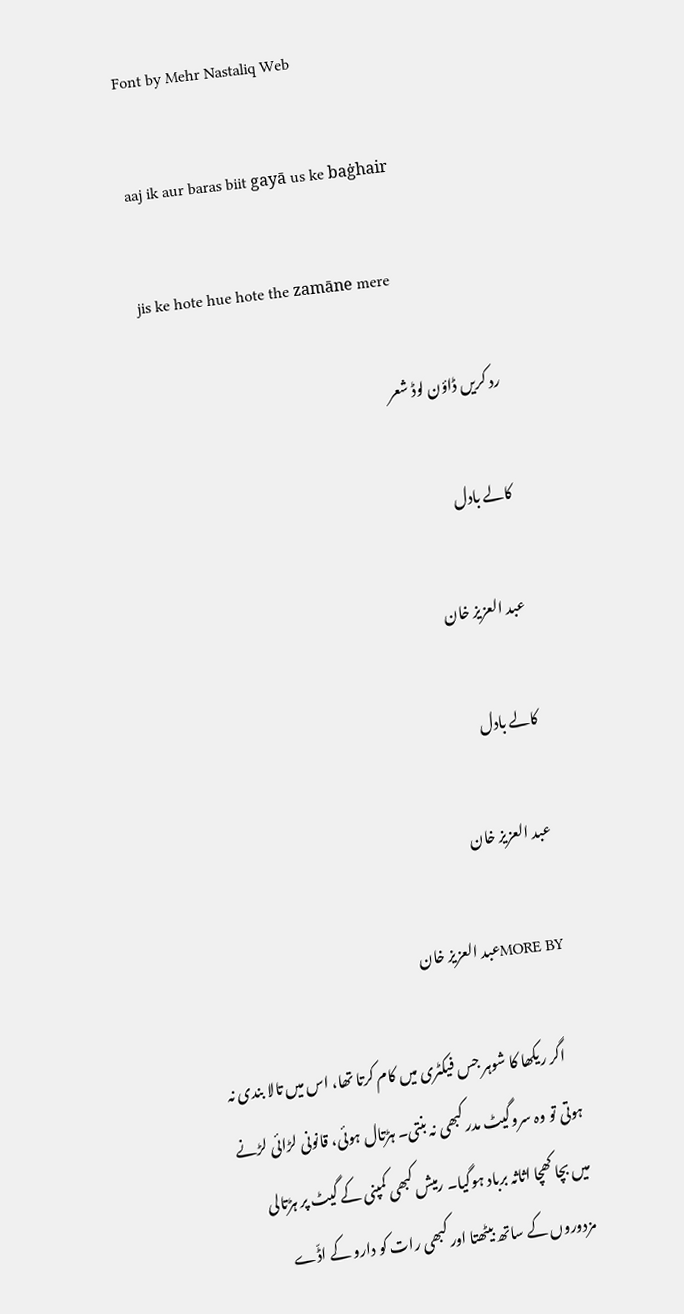Font by Mehr Nastaliq Web

aaj ik aur baras biit gayā us ke baġhair

jis ke hote hue hote the zamāne mere

رد کریں ڈاؤن لوڈ شعر

کالے بادل

عبد العزیز خان

کالے بادل

عبد العزیز خان

MORE BYعبد العزیز خان

    اگر ریکھا کا شوہر جس فیکٹری میں کام کرتا تھا، اس میں تالا بندی نہ ہوتی تو وہ سروگیٹ مدر کبھی نہ بنتی۔ ہڑتال ہوئی، قانونی لڑائی لڑنے میں بچا کھچا اثاثہ برباد ہوگیا۔ رمیش کبھی کمپنی کے گیٹ پر ہڑتالی مزدوروں کے ساتھ بیٹھتا اور کبھی رات کو دارو کے اڈّے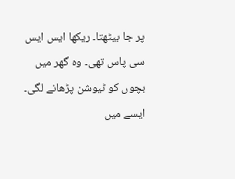پر جا بیٹھتا۔ ریکھا ایس ایس سی پاس تھی۔ وہ گھر میں بچوں کو ٹیوشن پڑھانے لگی۔ ایسے میں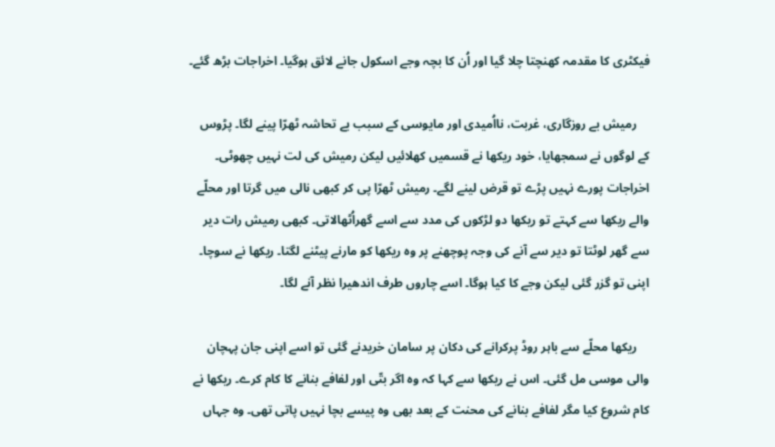فیکٹری کا مقدمہ کھنچتا چلا گیا اور اُن کا بچہ وجے اسکول جانے لائق ہوگیا۔ اخراجات بڑھ گئے۔

    رمیش بے روزگاری، غربت، نااُمیدی اور مایوسی کے سبب بے تحاشہ ٹھرّا پینے لگا۔ پڑوس کے لوگوں نے سمجھایا، خود ریکھا نے قسمیں کھلائیں لیکن رمیش کی لت نہیں چھوٹی۔ اخراجات پورے نہیں پڑے تو قرض لینے لگے۔ رمیش ٹھرّا پی کر کبھی نالی میں گرتا اور محلّے والے ریکھا سے کہتے تو ریکھا دو لڑکوں کی مدد سے اسے گھراُٹھالاتی۔ کبھی رمیش رات دیر سے گھر لوٹتا تو دیر سے آنے کی وجہ پوچھنے پر وہ ریکھا کو مارنے پیٹنے لگتا۔ ریکھا نے سوچا۔ اپنی تو گزر گئی لیکن وجے کا کیا ہوگا۔ اسے چاروں طرف اندھیرا نظر آنے لگا۔

    ریکھا محلّے سے باہر روڈ پرکرانے کی دکان پر سامان خریدنے گئی تو اسے اپنی جان پہچان والی موسی مل گئی۔ اس نے ریکھا سے کہا کہ وہ اگر بتّی اور لفافے بنانے کا کام کرے۔ ریکھا نے کام شروع کیا مگر لفافے بنانے کی محنت کے بعد بھی وہ پیسے بچا نہیں پاتی تھی۔ وہ جہاں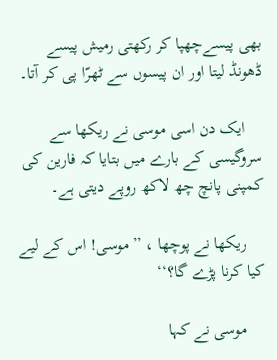بھی پیسےچھپا کر رکھتی رمیش پیسے ڈھونڈ لیتا اور ان پیسوں سے ٹھرّا پی کر آتا۔

    ایک دن اسی موسی نے ریکھا سے سروگیسی کے بارے میں بتایا کہ فارین کی کمپنی پانچ چھ لاکھ روپے دیتی ہے۔

    ریکھا نے پوچھا ، ’’موسی! اس کے لیے کیا کرنا پڑے گا؟‘‘

    موسی نے کہا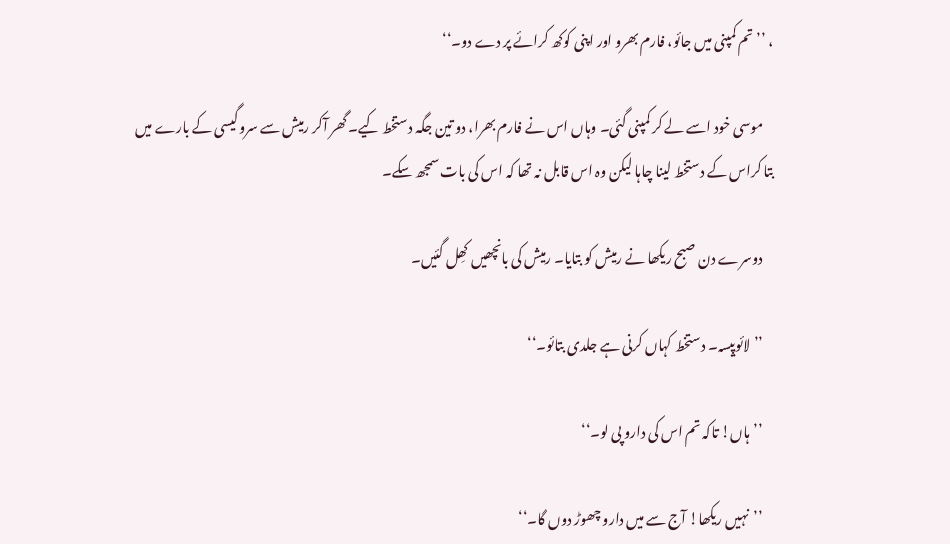، ’’تم کمپنی میں جائو، فارم بھرو اور اپنی کوکھ کرائے پر دے دو۔‘‘

    موسی خود اسے لے کر کمپنی گئی۔ وہاں اس نے فارم بھرا، دو تین جگہ دستخط کیے۔ گھر آکر رمیش سے سروگیسی کے بارے میں بتا کراس کے دستخط لینا چاہا لیکن وہ اس قابل نہ تھا کہ اس کی بات سمجھ سکے۔

    دوسرے دن صبح ریکھا نے رمیش کو بتایا۔ رمیش کی بانچھیں کھِل گئیں۔

    ’’لائوپیسہ۔ دستخط کہاں کرنی ہے جلدی بتائو۔‘‘

    ’’ہاں! تاکہ تم اس کی دارو پی لو۔‘‘

    ’’نہیں ریکھا! آج سے میں دارو چھوڑ دوں گا۔‘‘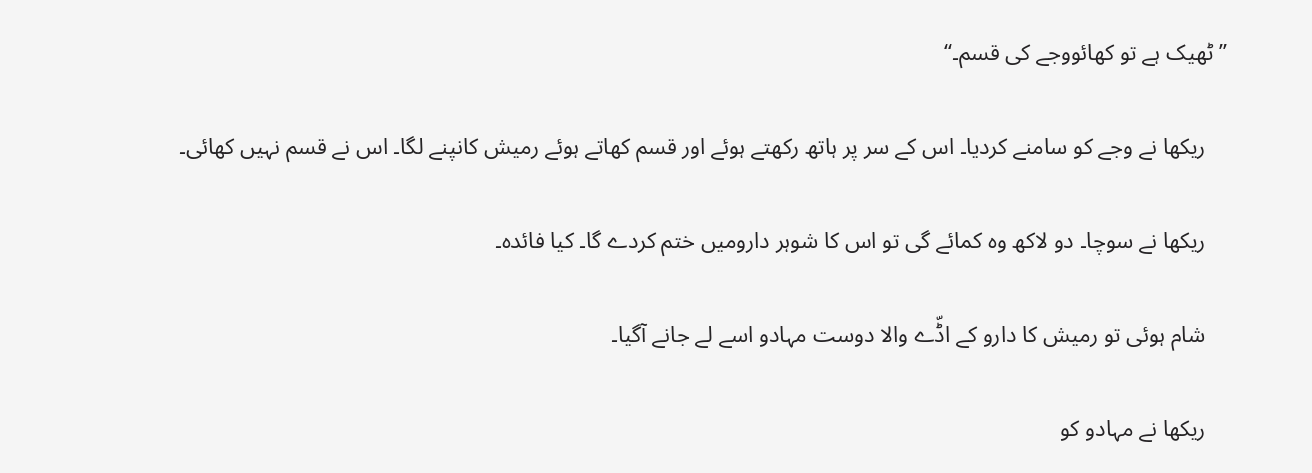’’ٹھیک ہے تو کھائووجے کی قسم۔‘‘

    ریکھا نے وجے کو سامنے کردیا۔ اس کے سر پر ہاتھ رکھتے ہوئے اور قسم کھاتے ہوئے رمیش کانپنے لگا۔ اس نے قسم نہیں کھائی۔

    ریکھا نے سوچا۔ دو لاکھ وہ کمائے گی تو اس کا شوہر دارومیں ختم کردے گا۔ کیا فائدہ۔

    شام ہوئی تو رمیش کا دارو کے اڈّے والا دوست مہادو اسے لے جانے آگیا۔

    ریکھا نے مہادو کو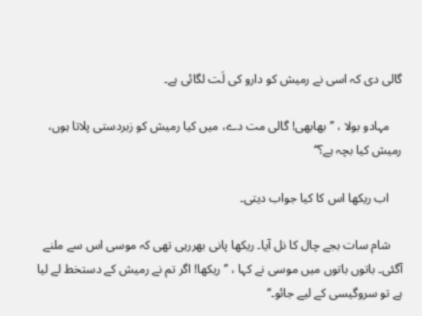گالی دی کہ اسی نے رمیش کو دارو کی لَت لگائی ہے۔

    مہادو بولا ، ’’بھابھی! گالی مت دے، میں کیا رمیش کو زبردستی پلاتا ہوں، رمیش کیا بچہ ہے؟‘‘

    اب ریکھا اس کا کیا جواب دیتی۔

    شام سات بجے چال کا نل آیا۔ ریکھا پانی بھررہی تھی کہ موسی اس سے ملنے آگئی۔ باتوں باتوں میں موسی نے کہا ، ’’ریکھا! اگر تم نے رمیش کے دستخط لے لیا ہے تو سروگیسی کے لیے جائو۔‘‘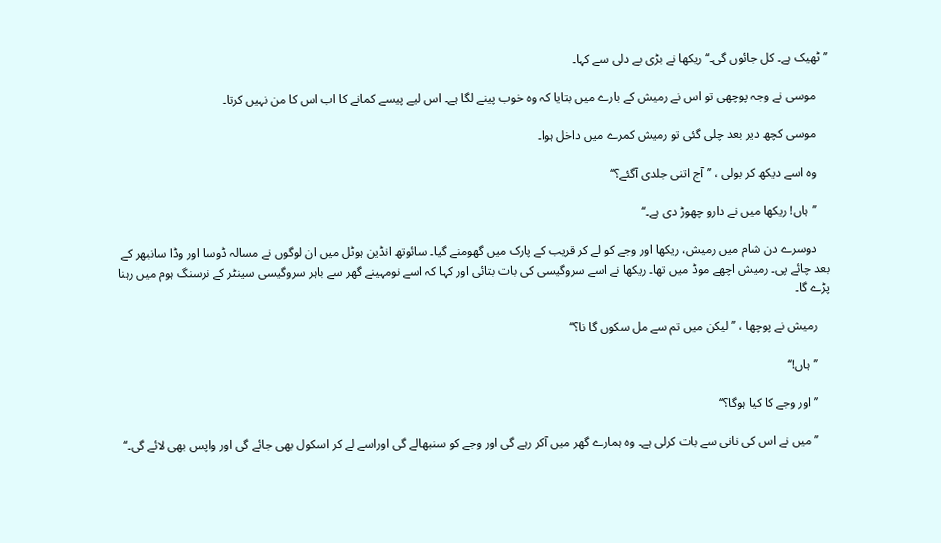’’ٹھیک ہے۔ کل جائوں گی۔‘‘ ریکھا نے بڑی بے دلی سے کہا۔

    موسی نے وجہ پوچھی تو اس نے رمیش کے بارے میں بتایا کہ وہ خوب پینے لگا ہے۔ اس لیے پیسے کمانے کا اب اس کا من نہیں کرتا۔

    موسی کچھ دیر بعد چلی گئی تو رمیش کمرے میں داخل ہوا۔

    وہ اسے دیکھ کر بولی ، ’’آج اتنی جلدی آگئے؟‘‘

    ’’ہاں! ریکھا میں نے دارو چھوڑ دی ہے۔‘‘

    دوسرے دن شام میں رمیش، ریکھا اور وجے کو لے کر قریب کے پارک میں گھومنے گیا۔ سائوتھ انڈین ہوٹل میں ان لوگوں نے مسالہ ڈوسا اور وڈا سانبھر کے بعد چائے پی۔ رمیش اچھے موڈ میں تھا۔ ریکھا نے اسے سروگیسی کی بات بتائی اور کہا کہ اسے نومہینے گھر سے باہر سروگیسی سینٹر کے نرسنگ ہوم میں رہنا پڑے گا۔

    رمیش نے پوچھا ، ’’لیکن میں تم سے مل سکوں گا نا؟‘‘

    ’’ہاں!‘‘

    ’’اور وجے کا کیا ہوگا؟‘‘

    ’’میں نے اس کی نانی سے بات کرلی ہے۔ وہ ہمارے گھر میں آکر رہے گی اور وجے کو سنبھالے گی اوراسے لے کر اسکول بھی جائے گی اور واپس بھی لائے گی۔‘‘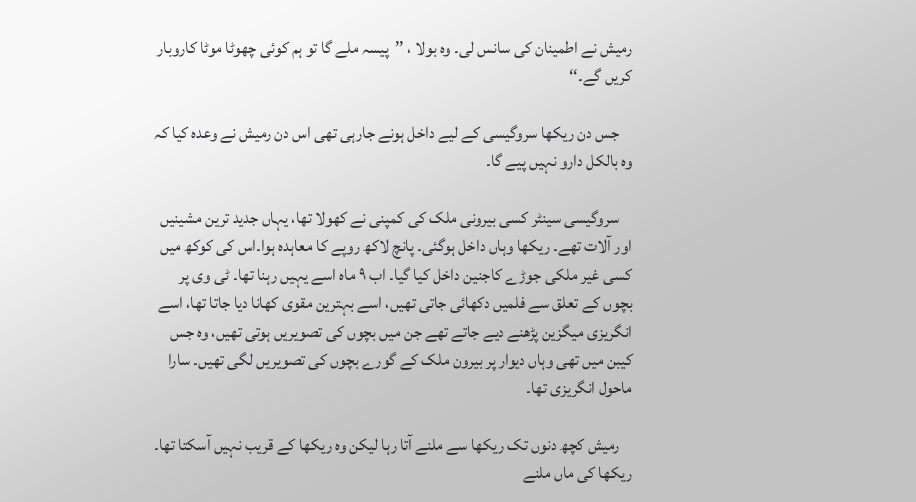رمیش نے اطمینان کی سانس لی۔ وہ بولا ، ’’پیسہ ملے گا تو ہم کوئی چھوٹا موٹا کاروبار کریں گے۔‘‘

    جس دن ریکھا سروگیسی کے لیے داخل ہونے جارہی تھی اس دن رمیش نے وعدہ کیا کہ وہ بالکل دارو نہیں پیے گا۔

    سروگیسی سینٹر کسی بیرونی ملک کی کمپنی نے کھولا تھا، یہاں جدید ترین مشینیں اور آلات تھے۔ ریکھا وہاں داخل ہوگئی۔ پانچ لاکھ روپے کا معاہدہ ہوا۔اس کی کوکھ میں کسی غیر ملکی جوڑے کاجنین داخل کیا گیا۔ اب ۹ ماہ اسے یہیں رہنا تھا۔ ٹی وی پر بچوں کے تعلق سے فلمیں دکھائی جاتی تھیں، اسے بہترین مقوی کھانا دیا جاتا تھا، اسے انگریزی میگزین پڑھنے دیے جاتے تھے جن میں بچوں کی تصویریں ہوتی تھیں، وہ جس کیبن میں تھی وہاں دیوار پر بیرون ملک کے گورے بچوں کی تصویریں لگی تھیں۔ سارا ماحول انگریزی تھا۔

    رمیش کچھ دنوں تک ریکھا سے ملنے آتا رہا لیکن وہ ریکھا کے قریب نہیں آسکتا تھا۔ ریکھا کی ماں ملنے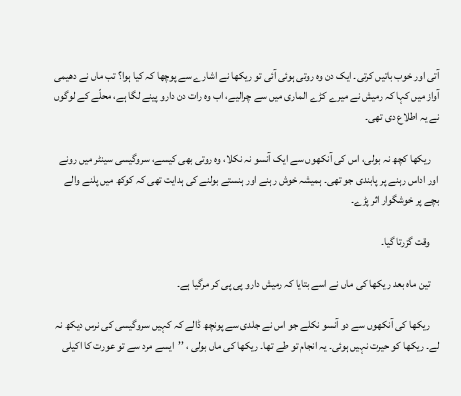آتی اور خوب باتیں کرتی۔ ایک دن وہ روتی ہوئی آئی تو ریکھا نے اشارے سے پوچھا کہ کیا ہوا؟ تب ماں نے دھیمی آواز میں کہا کہ رمیش نے میرے کڑے الماری میں سے چرالیے، اب وہ رات دن دارو پینے لگا ہے، محلّے کے لوگوں نے یہ اطلاع دی تھی۔

    ریکھا کچھ نہ بولی، اس کی آنکھوں سے ایک آنسو نہ نکلا، وہ روتی بھی کیسے، سروگیسی سینٹر میں رونے اور اداس رہنے پر پابندی جو تھی۔ ہمیشہ خوش رہنے اور ہنستے بولنے کی ہدایت تھی کہ کوکھ میں پلنے والے بچے پر خوشگوار اثر پڑے۔

    وقت گزرتا گیا۔

    تین ماہ بعد ریکھا کی ماں نے اسے بتایا کہ رمیش دارو پی پی کر مرگیا ہے۔

    ریکھا کی آنکھوں سے دو آنسو نکلے جو اس نے جلدی سے پونچھ ڈالے کہ کہیں سروگیسی کی نرس دیکھ نہ لے۔ ریکھا کو حیرت نہیں ہوئی۔ یہ انجام تو طے تھا۔ ریکھا کی ماں بولی ، ’’ایسے مرد سے تو عورت کا اکیلی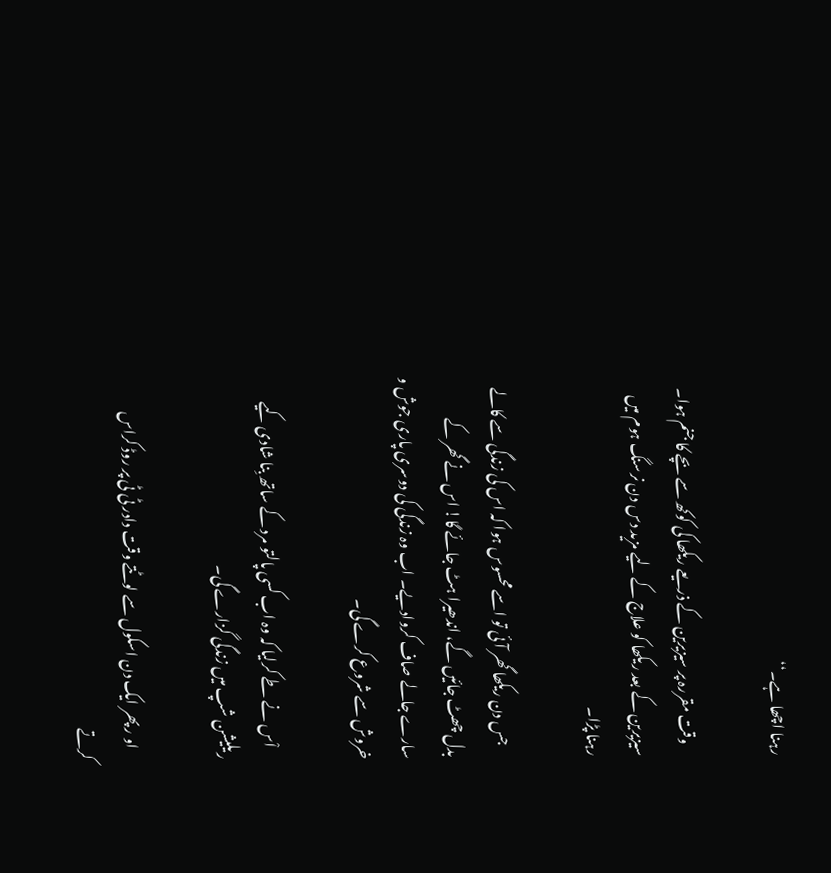رہنا اچھا ہے۔‘‘

    وقت مقررہ پر سیزیرین کے ذریعے ریکھا کی کوکھ سے بچے کا جنم ہوا۔ سیزیرین کے بعد ریکھا کو علاج کے لیے مزید دس دن نرسنگ ہوم میں رہنا پڑا۔

    جس دن ریکھا گھر آئی تو اسے محسوس ہوا کہ اس کی زندگی سے کالے بدل چھٹ جائیں گے، اندھیرا ہٹ جائے گا! اس نے گھر کے سارے جالے صاف کروادیے۔ اب وہ زندگی کی دوسری پاری جوش و خروش سے شروع کرے گی۔

    اْس نے طے کرلیا کہ وہ اب کسی پالتو مرد کے ساتھ بِنا شادی کیے ریلیشن شپ میں زندگی گزارے گی۔

    او ر پھر ایک دن اسکول سے لوٹتے وقت دادر ٹی ٹی پر روڈ کراس کرتے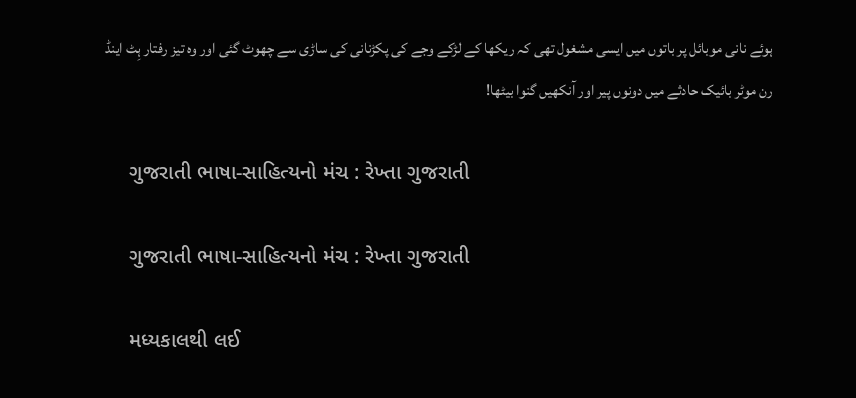ہوئے نانی موبائل پر باتوں میں ایسی مشغول تھی کہ ریکھا کے لڑکے وجے کی پکڑنانی کی ساڑی سے چھوٹ گئی اور وہ تیز رفتار ہِٹ اینڈ رن موٹر بائیک حادثے میں دونوں پیر اور آنکھیں گنوا بیٹھا!

    ગુજરાતી ભાષા-સાહિત્યનો મંચ : રેખ્તા ગુજરાતી

    ગુજરાતી ભાષા-સાહિત્યનો મંચ : રેખ્તા ગુજરાતી

    મધ્યકાલથી લઈ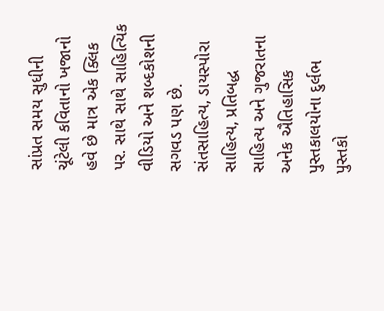સાંપ્રત સમય સુધીની ચૂંટેલી કવિતાનો ખજાનો હવે છે માત્ર એક ક્લિક પર. સાથે સાથે સાહિત્યિક વીડિયો અને શબ્દકોશની સગવડ પણ છે. સંતસાહિત્ય, ડાયસ્પોરા સાહિત્ય, પ્રતિબદ્ધ સાહિત્ય અને ગુજરાતના અનેક ઐતિહાસિક પુસ્તકાલયોના દુર્લભ પુસ્તકો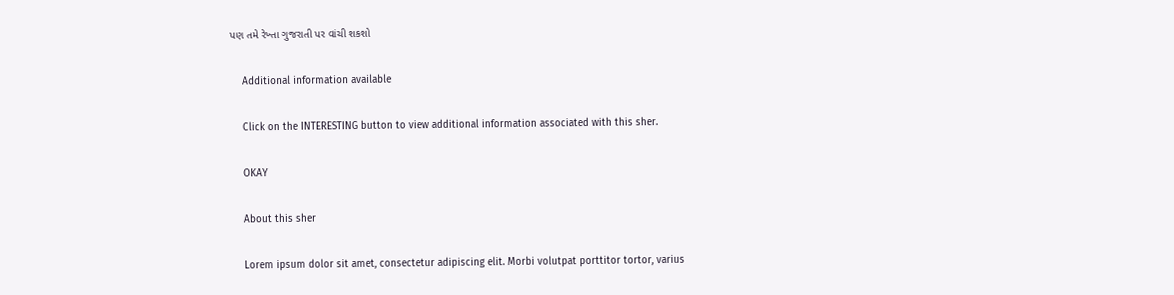પણ તમે રેખ્તા ગુજરાતી પર વાંચી શકશો

    Additional information available

    Click on the INTERESTING button to view additional information associated with this sher.

    OKAY

    About this sher

    Lorem ipsum dolor sit amet, consectetur adipiscing elit. Morbi volutpat porttitor tortor, varius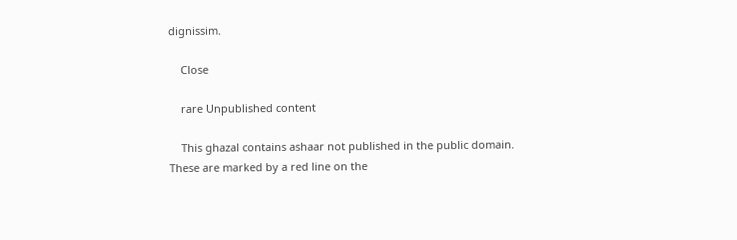dignissim.

    Close

    rare Unpublished content

    This ghazal contains ashaar not published in the public domain. These are marked by a red line on the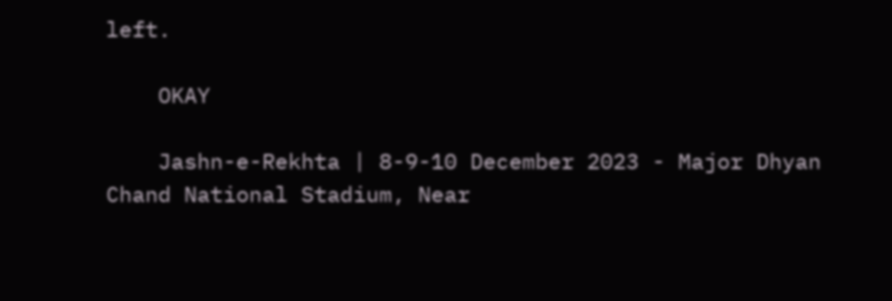left.

    OKAY

    Jashn-e-Rekhta | 8-9-10 December 2023 - Major Dhyan Chand National Stadium, Near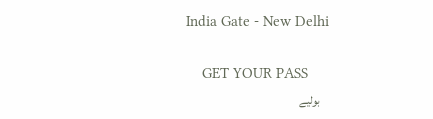India Gate - New Delhi

    GET YOUR PASS
    بولیے